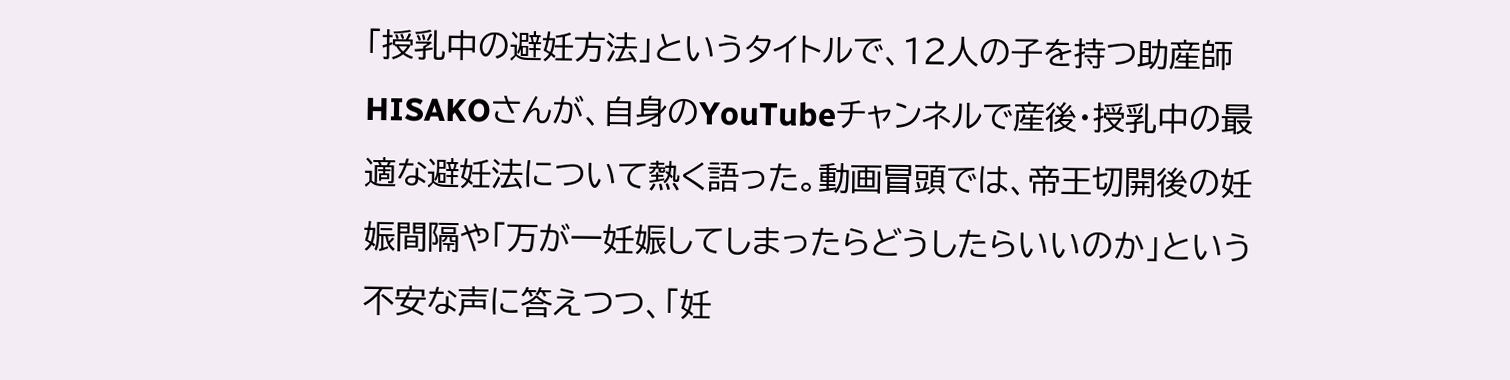「授乳中の避妊方法」というタイトルで、12人の子を持つ助産師HISAKOさんが、自身のYouTubeチャンネルで産後・授乳中の最適な避妊法について熱く語った。動画冒頭では、帝王切開後の妊娠間隔や「万が一妊娠してしまったらどうしたらいいのか」という不安な声に答えつつ、「妊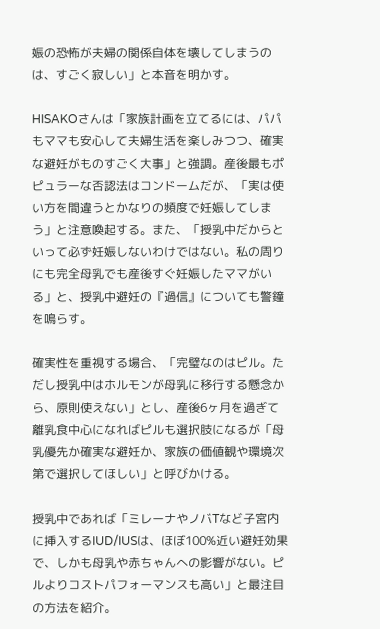娠の恐怖が夫婦の関係自体を壊してしまうのは、すごく寂しい」と本音を明かす。

HISAKOさんは「家族計画を立てるには、パパもママも安心して夫婦生活を楽しみつつ、確実な避妊がものすごく大事」と強調。産後最もポピュラーな否認法はコンドームだが、「実は使い方を間違うとかなりの頻度で妊娠してしまう」と注意喚起する。また、「授乳中だからといって必ず妊娠しないわけではない。私の周りにも完全母乳でも産後すぐ妊娠したママがいる」と、授乳中避妊の『過信』についても警鐘を鳴らす。

確実性を重視する場合、「完璧なのはピル。ただし授乳中はホルモンが母乳に移行する懸念から、原則使えない」とし、産後6ヶ月を過ぎて離乳食中心になればピルも選択肢になるが「母乳優先か確実な避妊か、家族の価値観や環境次第で選択してほしい」と呼びかける。

授乳中であれば「ミレーナやノバTなど子宮内に挿入するIUD/IUSは、ほぼ100%近い避妊効果で、しかも母乳や赤ちゃんへの影響がない。ピルよりコストパフォーマンスも高い」と最注目の方法を紹介。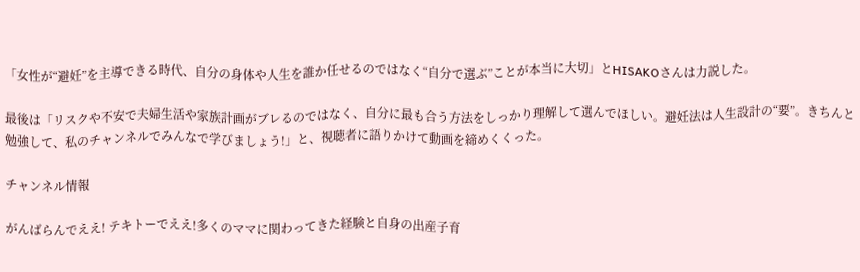「女性が“避妊”を主導できる時代、自分の身体や人生を誰か任せるのではなく“自分で選ぶ”ことが本当に大切」とHISAKOさんは力説した。

最後は「リスクや不安で夫婦生活や家族計画がブレるのではなく、自分に最も合う方法をしっかり理解して選んでほしい。避妊法は人生設計の“要”。きちんと勉強して、私のチャンネルでみんなで学びましょう!」と、視聴者に語りかけて動画を締めくくった。

チャンネル情報

がんばらんでええ! テキトーでええ!多くのママに関わってきた経験と自身の出産子育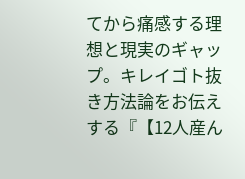てから痛感する理想と現実のギャップ。キレイゴト抜き方法論をお伝えする『【12人産ん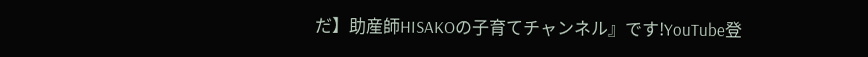だ】助産師HISAKOの子育てチャンネル』です!YouTube登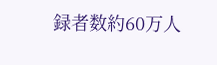録者数約60万人